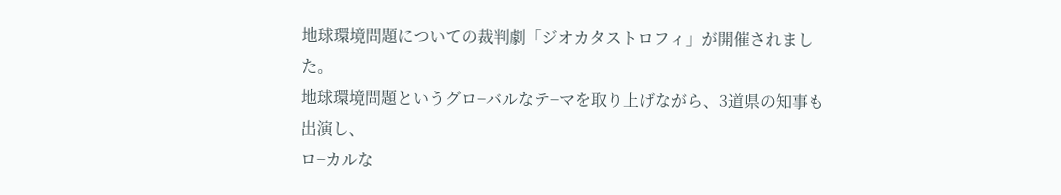地球環境問題についての裁判劇「ジオカタストロフィ」が開催されました。
地球環境問題というグロ−バルなテ−マを取り上げながら、3道県の知事も出演し、
ロ−カルな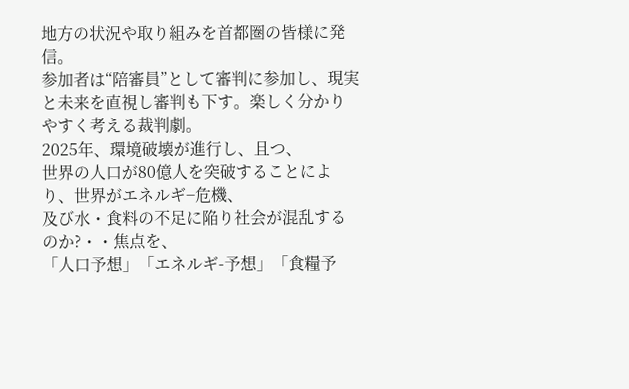地方の状況や取り組みを首都圏の皆様に発信。
参加者は“陪審員”として審判に参加し、現実と未来を直視し審判も下す。楽しく分かりやすく考える裁判劇。
2025年、環境破壊が進行し、且つ、
世界の人口が80億人を突破することにより、世界がエネルギ−危機、
及び水・食料の不足に陥り社会が混乱するのか?・・焦点を、
「人口予想」「エネルギ-予想」「食糧予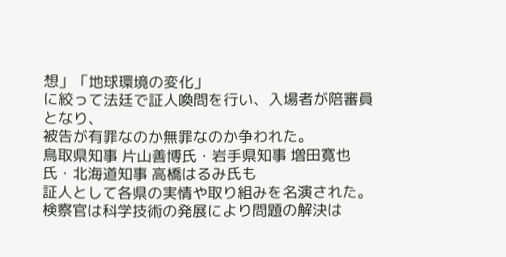想」「地球環境の変化」
に絞って法廷で証人喚問を行い、入場者が陪審員となり、
被告が有罪なのか無罪なのか争われた。
鳥取県知事 片山善博氏・岩手県知事 増田寛也氏・北海道知事 高橋はるみ氏も
証人として各県の実情や取り組みを名演された。検察官は科学技術の発展により問題の解決は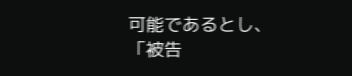可能であるとし、
「被告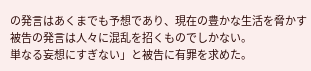の発言はあくまでも予想であり、現在の豊かな生活を脅かす被告の発言は人々に混乱を招くものでしかない。
単なる妄想にすぎない」と被告に有罪を求めた。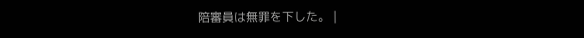陪審員は無罪を下した。 |